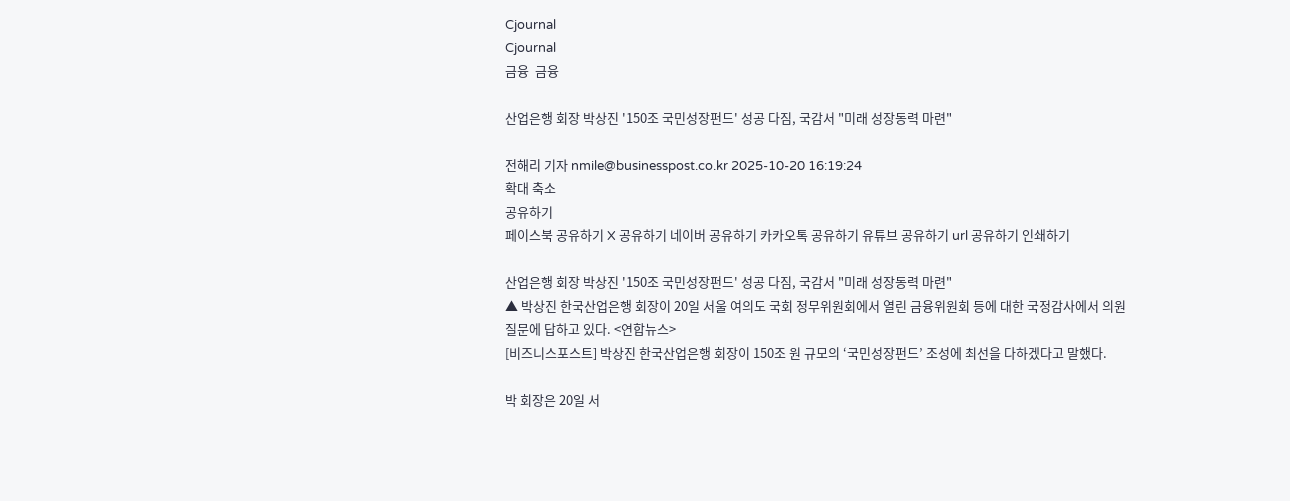Cjournal
Cjournal
금융  금융

산업은행 회장 박상진 '150조 국민성장펀드' 성공 다짐, 국감서 "미래 성장동력 마련"

전해리 기자 nmile@businesspost.co.kr 2025-10-20 16:19:24
확대 축소
공유하기
페이스북 공유하기 X 공유하기 네이버 공유하기 카카오톡 공유하기 유튜브 공유하기 url 공유하기 인쇄하기

산업은행 회장 박상진 '150조 국민성장펀드' 성공 다짐, 국감서 "미래 성장동력 마련"
▲ 박상진 한국산업은행 회장이 20일 서울 여의도 국회 정무위원회에서 열린 금융위원회 등에 대한 국정감사에서 의원 질문에 답하고 있다. <연합뉴스>
[비즈니스포스트] 박상진 한국산업은행 회장이 150조 원 규모의 ‘국민성장펀드’ 조성에 최선을 다하겠다고 말했다.

박 회장은 20일 서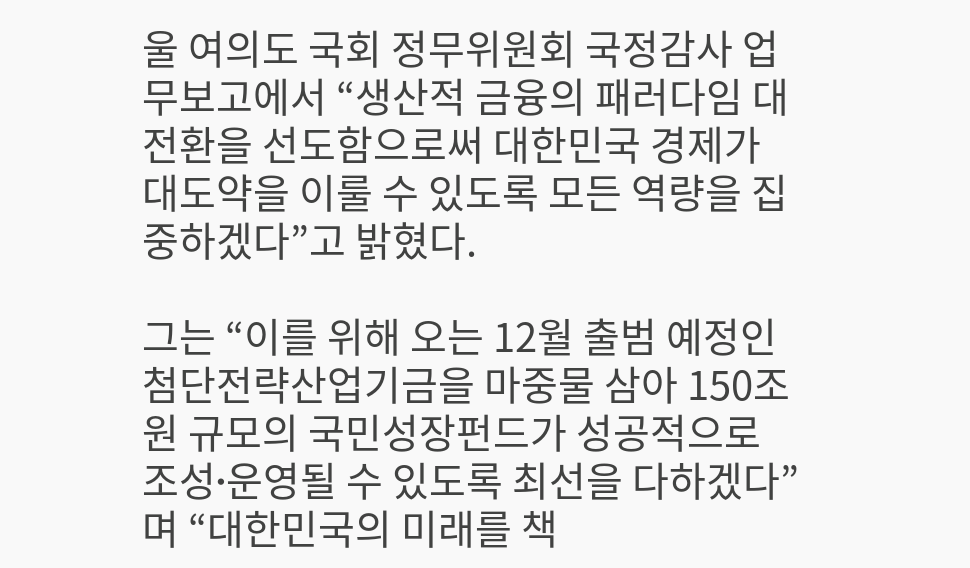울 여의도 국회 정무위원회 국정감사 업무보고에서 “생산적 금융의 패러다임 대전환을 선도함으로써 대한민국 경제가 대도약을 이룰 수 있도록 모든 역량을 집중하겠다”고 밝혔다.

그는 “이를 위해 오는 12월 출범 예정인 첨단전략산업기금을 마중물 삼아 150조 원 규모의 국민성장펀드가 성공적으로 조성ᐧ운영될 수 있도록 최선을 다하겠다”며 “대한민국의 미래를 책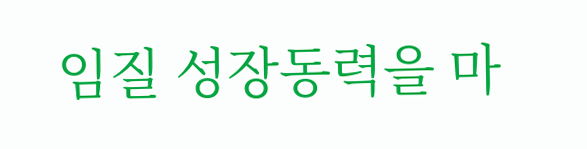임질 성장동력을 마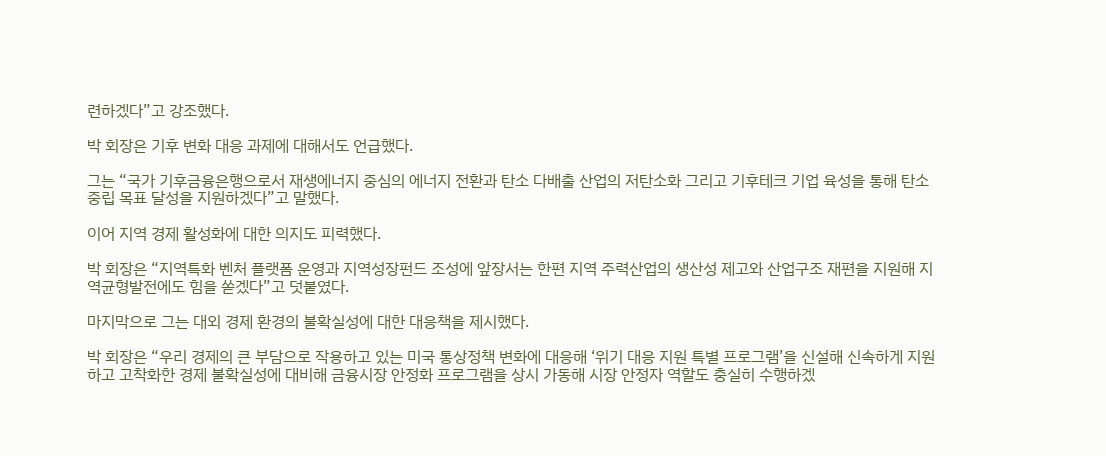련하겠다”고 강조했다.

박 회장은 기후 변화 대응 과제에 대해서도 언급했다.

그는 “국가 기후금융은행으로서 재생에너지 중심의 에너지 전환과 탄소 다배출 산업의 저탄소화 그리고 기후테크 기업 육성을 통해 탄소중립 목표 달성을 지원하겠다”고 말했다.

이어 지역 경제 활성화에 대한 의지도 피력했다.

박 회장은 “지역특화 벤처 플랫폼 운영과 지역성장펀드 조성에 앞장서는 한편 지역 주력산업의 생산성 제고와 산업구조 재편을 지원해 지역균형발전에도 힘을 쏟겠다”고 덧붙였다.

마지막으로 그는 대외 경제 환경의 불확실성에 대한 대응책을 제시했다.

박 회장은 “우리 경제의 큰 부담으로 작용하고 있는 미국 통상정책 변화에 대응해 ‘위기 대응 지원 특별 프로그램’을 신설해 신속하게 지원하고 고착화한 경제 불확실성에 대비해 금융시장 안정화 프로그램을 상시 가동해 시장 안정자 역할도 충실히 수행하겠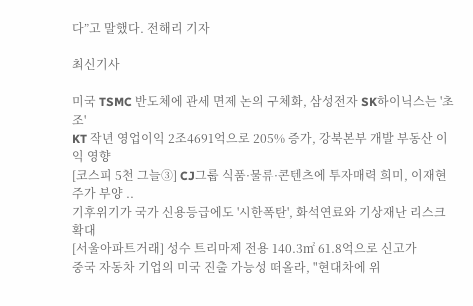다”고 말했다. 전해리 기자

최신기사

미국 TSMC 반도체에 관세 면제 논의 구체화, 삼성전자 SK하이닉스는 '초조'
KT 작년 영업이익 2조4691억으로 205% 증가, 강북본부 개발 부동산 이익 영향
[코스피 5천 그늘③] CJ그룹 식품·물류·콘텐츠에 투자매력 희미, 이재현 주가 부양 ..
기후위기가 국가 신용등급에도 '시한폭탄', 화석연료와 기상재난 리스크 확대
[서울아파트거래] 성수 트리마제 전용 140.3㎡ 61.8억으로 신고가
중국 자동차 기업의 미국 진출 가능성 떠올라, "현대차에 위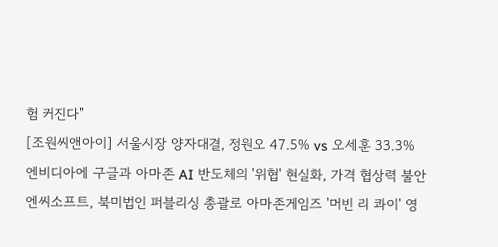험 커진다"
[조원씨앤아이] 서울시장 양자대결, 정원오 47.5% vs 오세훈 33.3%
엔비디아에 구글과 아마존 AI 반도체의 '위협' 현실화, 가격 협상력 불안
엔씨소프트, 북미법인 퍼블리싱 총괄로 아마존게임즈 '머빈 리 콰이' 영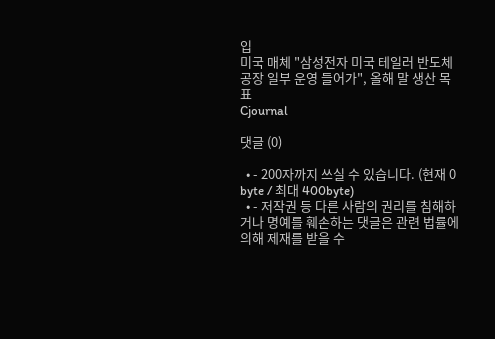입
미국 매체 "삼성전자 미국 테일러 반도체 공장 일부 운영 들어가", 올해 말 생산 목표
Cjournal

댓글 (0)

  • - 200자까지 쓰실 수 있습니다. (현재 0 byte / 최대 400byte)
  • - 저작권 등 다른 사람의 권리를 침해하거나 명예를 훼손하는 댓글은 관련 법률에 의해 제재를 받을 수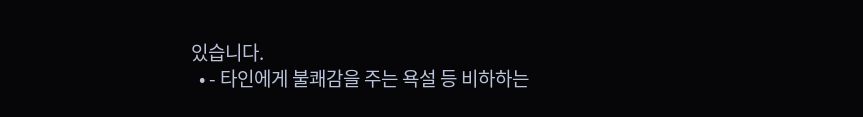있습니다.
  • - 타인에게 불쾌감을 주는 욕설 등 비하하는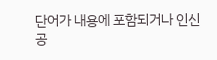단어가 내용에 포함되거나 인신공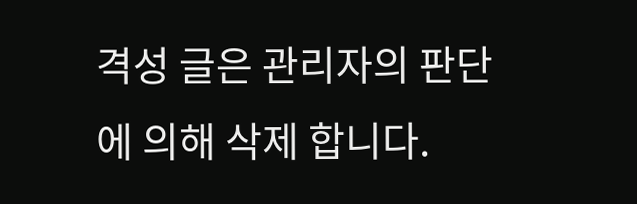격성 글은 관리자의 판단에 의해 삭제 합니다.